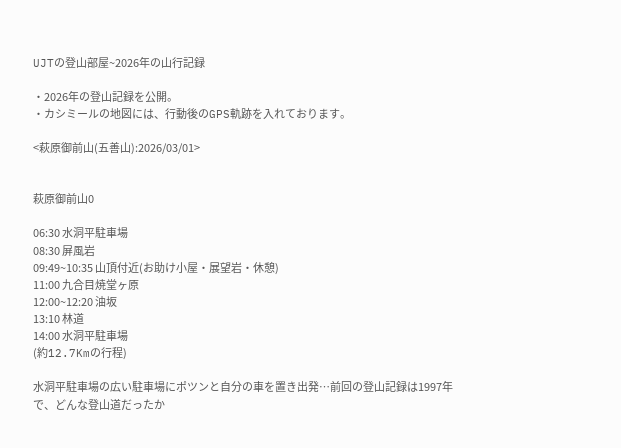UJTの登山部屋~2026年の山行記録

・2026年の登山記録を公開。
・カシミールの地図には、行動後のGPS軌跡を入れております。

<萩原御前山(五善山):2026/03/01>


萩原御前山0

06:30 水洞平駐車場
08:30 屏風岩
09:49~10:35 山頂付近(お助け小屋・展望岩・休憩)
11:00 九合目焼堂ヶ原
12:00~12:20 油坂
13:10 林道
14:00 水洞平駐車場
(約12.7Kmの行程)

水洞平駐車場の広い駐車場にポツンと自分の車を置き出発…前回の登山記録は1997年で、どんな登山道だったか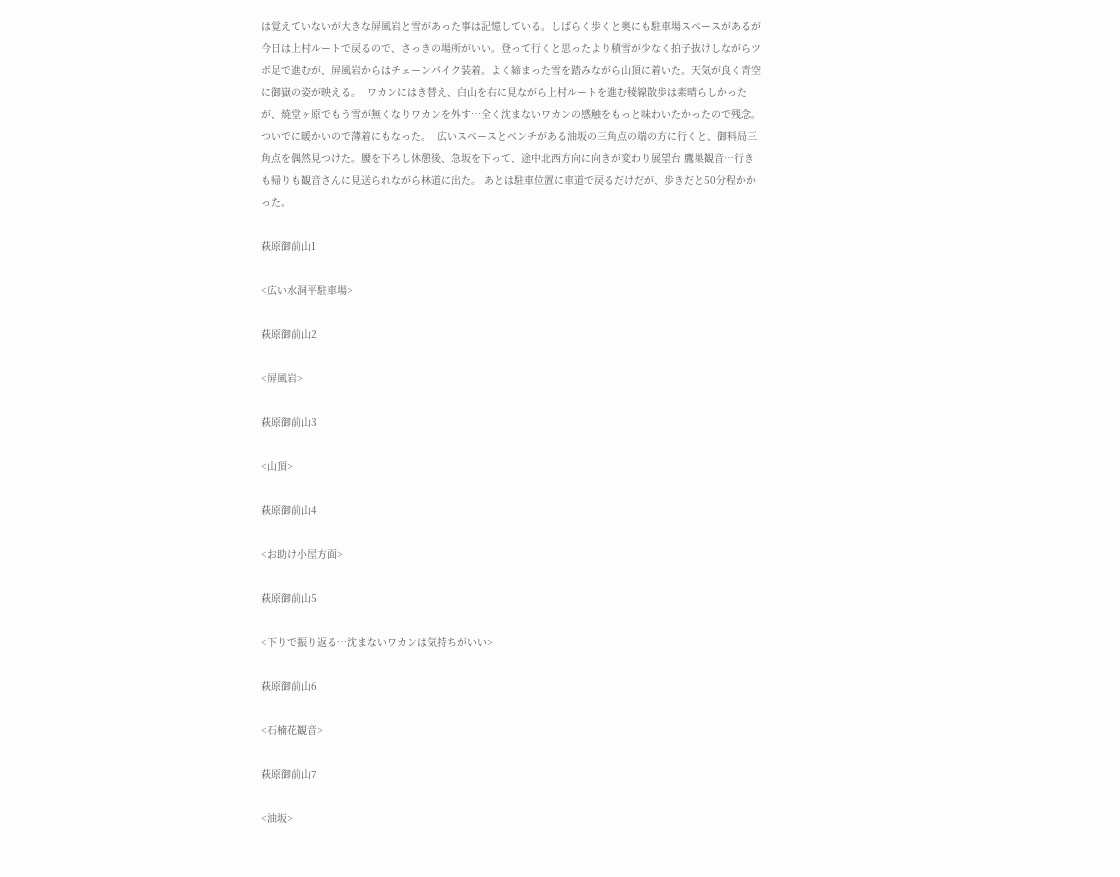は覚えていないが大きな屏風岩と雪があった事は記憶している。しばらく歩くと奥にも駐車場スペースがあるが今日は上村ルートで戻るので、さっきの場所がいい。登って行くと思ったより積雪が少なく拍子抜けしながらツボ足で進むが、屏風岩からはチェーンパイク装着。よく締まった雪を踏みながら山頂に着いた。天気が良く青空に御嶽の姿が映える。  ワカンにはき替え、白山を右に見ながら上村ルートを進む稜線散歩は素晴らしかったが、焼堂ヶ原でもう雪が無くなりワカンを外す…全く沈まないワカンの感触をもっと味わいたかったので残念。ついでに暖かいので薄着にもなった。  広いスペースとベンチがある油坂の三角点の端の方に行くと、御料局三角点を偶然見つけた。腰を下ろし休憩後、急坂を下って、途中北西方向に向きが変わり展望台 鷹巣観音…行きも帰りも観音さんに見送られながら林道に出た。 あとは駐車位置に車道で戻るだけだが、歩きだと50分程かかった。

萩原御前山1

<広い水洞平駐車場>

萩原御前山2

<屏風岩>

萩原御前山3

<山頂>

萩原御前山4

<お助け小屋方面>

萩原御前山5

<下りで振り返る…沈まないワカンは気持ちがいい>

萩原御前山6

<石楠花観音>

萩原御前山7

<油坂>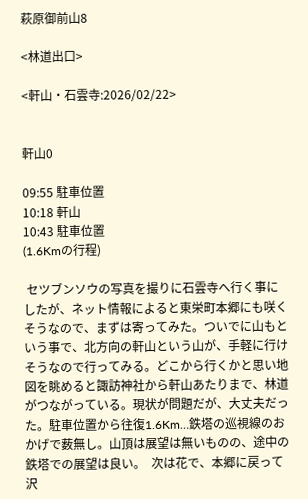萩原御前山8

<林道出口>

<軒山・石雲寺:2026/02/22>


軒山0

09:55 駐車位置
10:18 軒山
10:43 駐車位置
(1.6Kmの行程)

 セツブンソウの写真を撮りに石雲寺へ行く事にしたが、ネット情報によると東栄町本郷にも咲くそうなので、まずは寄ってみた。ついでに山もという事で、北方向の軒山という山が、手軽に行けそうなので行ってみる。どこから行くかと思い地図を眺めると諏訪神社から軒山あたりまで、林道がつながっている。現状が問題だが、大丈夫だった。駐車位置から往復1.6Km…鉄塔の巡視線のおかげで薮無し。山頂は展望は無いものの、途中の鉄塔での展望は良い。  次は花で、本郷に戻って沢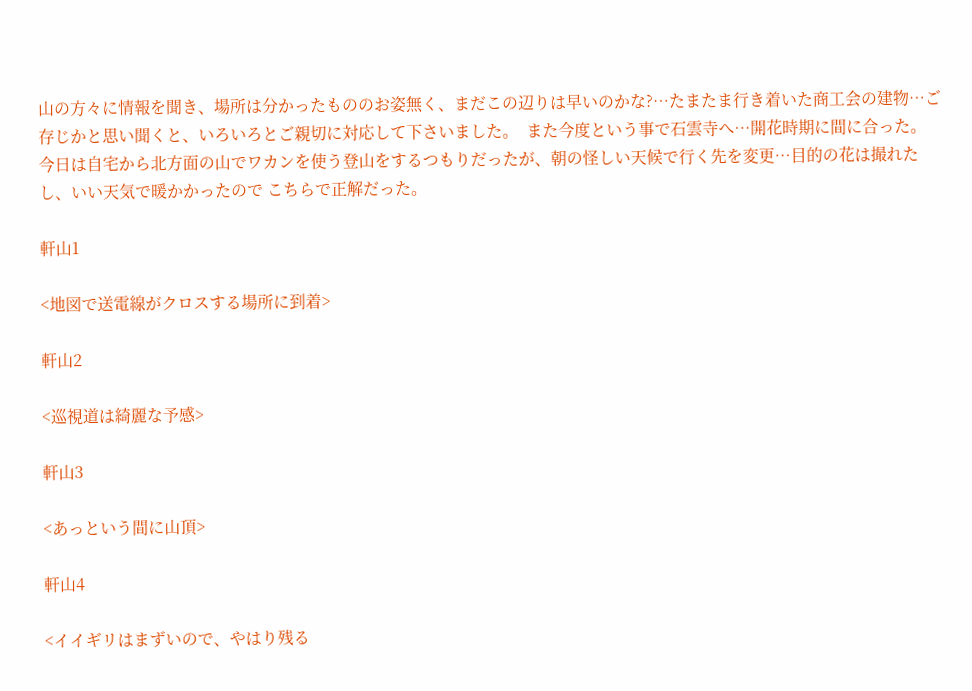山の方々に情報を聞き、場所は分かったもののお姿無く、まだこの辺りは早いのかな?…たまたま行き着いた商工会の建物…ご存じかと思い聞くと、いろいろとご親切に対応して下さいました。  また今度という事で石雲寺へ…開花時期に間に合った。  今日は自宅から北方面の山でワカンを使う登山をするつもりだったが、朝の怪しい天候で行く先を変更…目的の花は撮れたし、いい天気で暖かかったので こちらで正解だった。

軒山1

<地図で送電線がクロスする場所に到着>

軒山2

<巡視道は綺麗な予感>

軒山3

<あっという間に山頂>

軒山4

<イイギリはまずいので、やはり残る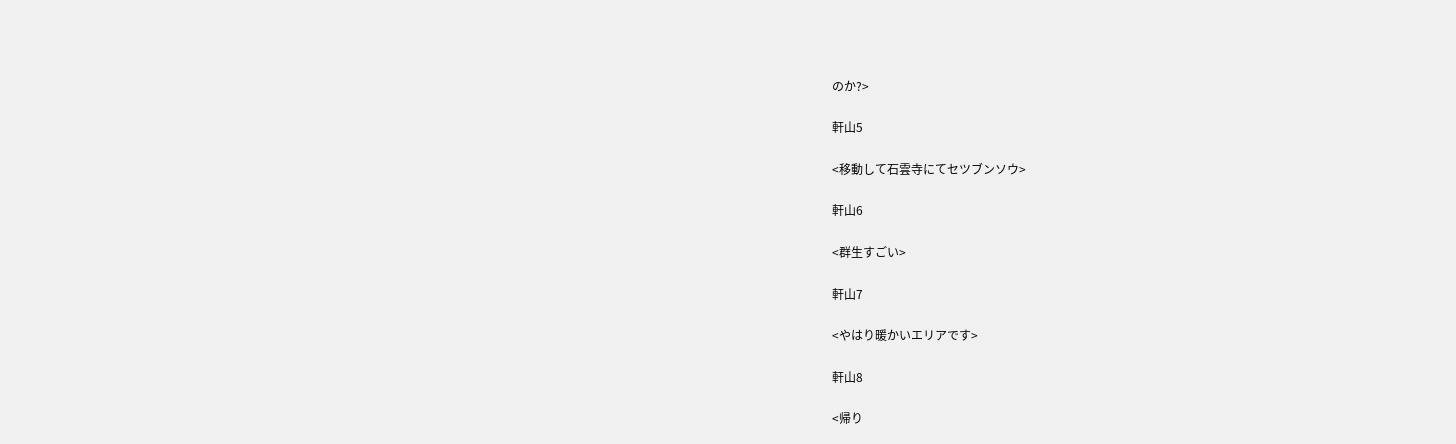のか?>

軒山5

<移動して石雲寺にてセツブンソウ>

軒山6

<群生すごい>

軒山7

<やはり暖かいエリアです>

軒山8

<帰り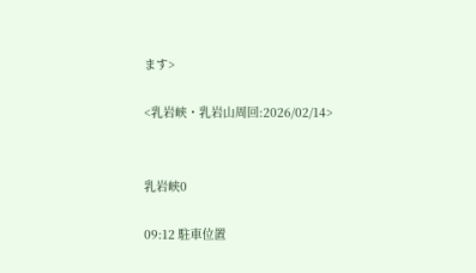ます>

<乳岩峡・乳岩山周回:2026/02/14>


乳岩峡0

09:12 駐車位置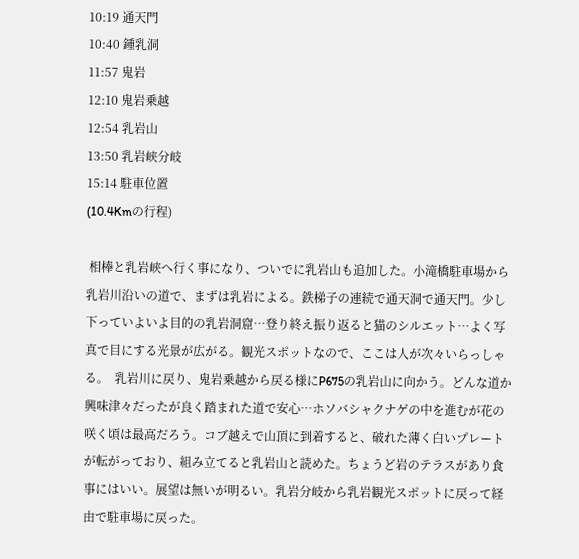10:19 通天門
10:40 鍾乳洞
11:57 鬼岩
12:10 鬼岩乗越
12:54 乳岩山
13:50 乳岩峡分岐
15:14 駐車位置
(10.4Kmの行程)

 相棒と乳岩峡へ行く事になり、ついでに乳岩山も追加した。小滝橋駐車場から乳岩川沿いの道で、まずは乳岩による。鉄梯子の連続で通天洞で通天門。少し下っていよいよ目的の乳岩洞窟…登り終え振り返ると猫のシルエット…よく写真で目にする光景が広がる。観光スポットなので、ここは人が次々いらっしゃる。  乳岩川に戻り、鬼岩乗越から戻る様にP675の乳岩山に向かう。どんな道か興味津々だったが良く踏まれた道で安心…ホソバシャクナゲの中を進むが花の咲く頃は最高だろう。コブ越えで山頂に到着すると、破れた薄く白いプレートが転がっており、組み立てると乳岩山と読めた。ちょうど岩のテラスがあり食事にはいい。展望は無いが明るい。乳岩分岐から乳岩観光スポットに戻って経由で駐車場に戻った。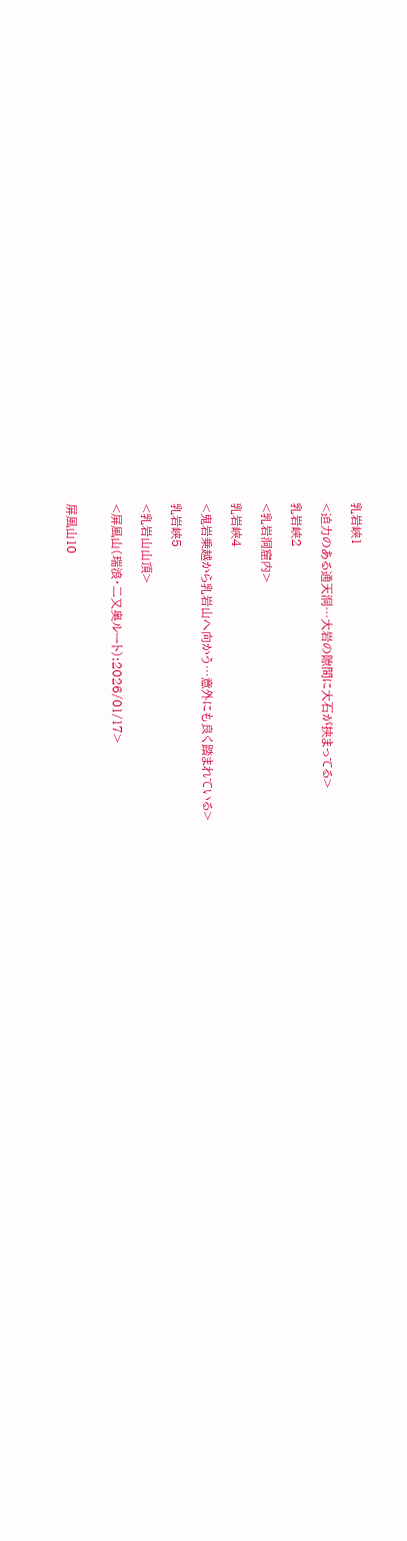乳岩峡1

<迫力のある通天洞…大岩の隙間に大石が挟まってる>

乳岩峡2

<乳岩洞窟内>

乳岩峡4

<鬼岩乗越から乳岩山へ向かう…意外にも良く踏まれている>

乳岩峡5

<乳岩山山頂>

<屏風山(瑞浪・二又奥ルート):2026/01/17>


屏風山10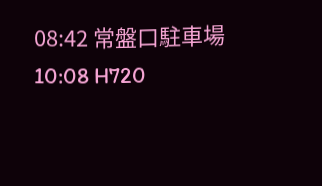08:42 常盤口駐車場
10:08 H720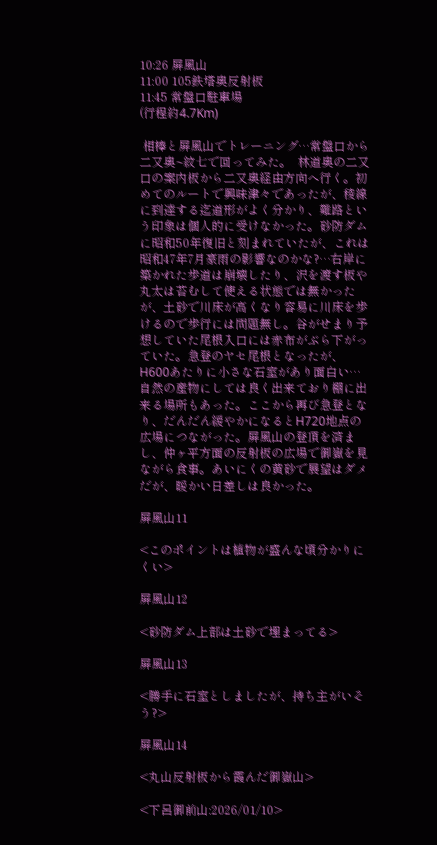10:26 屏風山
11:00 105鉄塔奥反射板
11:45 常盤口駐車場
(行程約4.7Km)

 相棒と屏風山でトレーニング…常盤口から二又奥~紋七で回ってみた。  林道奥の二又口の案内板から二又奥経由方向へ行く。初めてのルートで興味津々であったが、稜線に到達する迄道形がよく分かり、難路という印象は個人的に受けなかった。砂防ダムに昭和50年復旧と刻まれていたが、これは昭和47年7月豪雨の影響なのかな?…右岸に築かれた歩道は崩壊したり、沢を渡す板や丸太は苔むして使える状態では無かったが、土砂で川床が高くなり容易に川床を歩けるので歩行には問題無し。谷がせまり予想していた尾根入口には赤布がぶら下がっていた。急登のヤセ尾根となったが、H600あたりに小さな石室があり面白い…自然の産物にしては良く出来ており棚に出来る場所もあった。ここから再び急登となり、だんだん緩やかになるとH720地点の広場につながった。屏風山の登頂を済まし、仲ヶ平方面の反射板の広場で御嶽を見ながら食事。あいにくの黄砂で展望はダメだが、暖かい日差しは良かった。

屏風山11

<このポイントは植物が盛んな頃分かりにくい>

屏風山12

<砂防ダム上部は土砂で埋まってる>

屏風山13

<勝手に石室としましたが、持ち主がいそう?>

屏風山14

<丸山反射板から霞んだ御嶽山>

<下呂御前山:2026/01/10>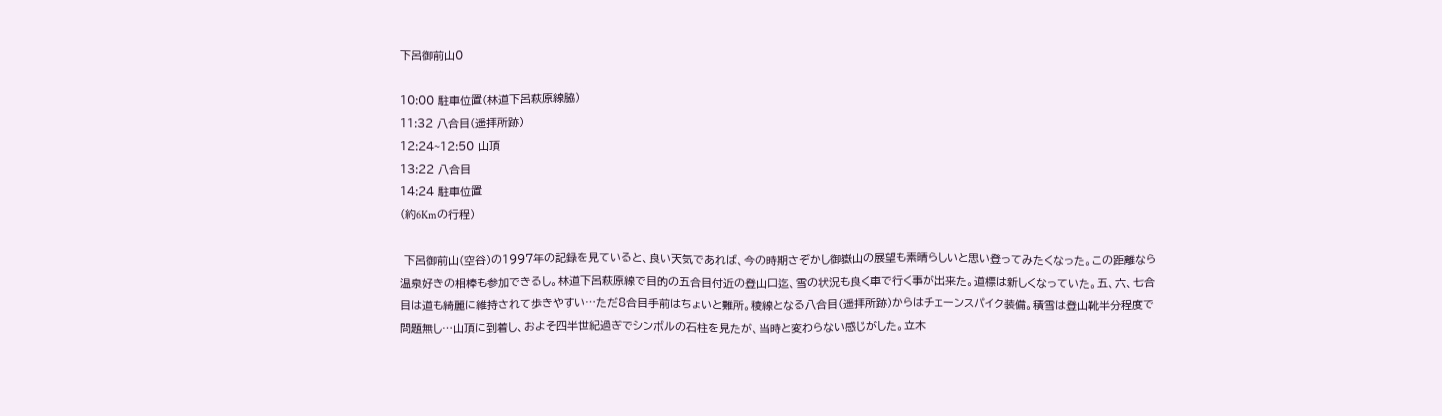下呂御前山0

10:00 駐車位置(林道下呂萩原線脇)
11:32 八合目(遥拝所跡)
12:24~12:50 山頂
13:22 八合目
14:24 駐車位置
(約6Kmの行程)

 下呂御前山(空谷)の1997年の記録を見ていると、良い天気であれば、今の時期さぞかし御嶽山の展望も素晴らしいと思い登ってみたくなった。この距離なら温泉好きの相棒も参加できるし。林道下呂萩原線で目的の五合目付近の登山口迄、雪の状況も良く車で行く事が出来た。道標は新しくなっていた。五、六、七合目は道も綺麗に維持されて歩きやすい…ただ8合目手前はちょいと難所。稜線となる八合目(遥拝所跡)からはチェーンスパイク装備。積雪は登山靴半分程度で問題無し…山頂に到着し、およそ四半世紀過ぎでシンボルの石柱を見たが、当時と変わらない感じがした。立木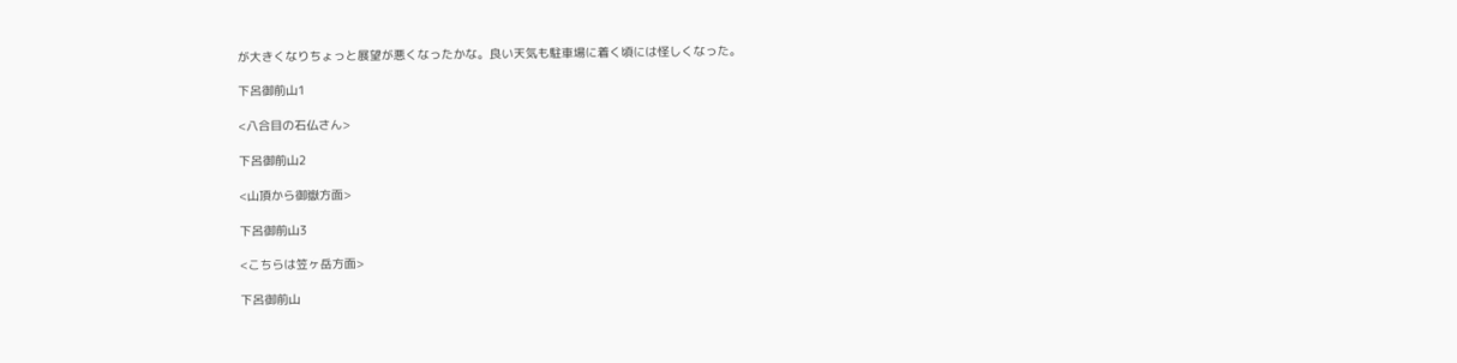が大きくなりちょっと展望が悪くなったかな。良い天気も駐車場に着く頃には怪しくなった。

下呂御前山1

<八合目の石仏さん>

下呂御前山2

<山頂から御嶽方面>

下呂御前山3

<こちらは笠ヶ岳方面>

下呂御前山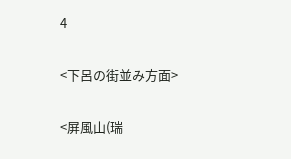4

<下呂の街並み方面>

<屏風山(瑞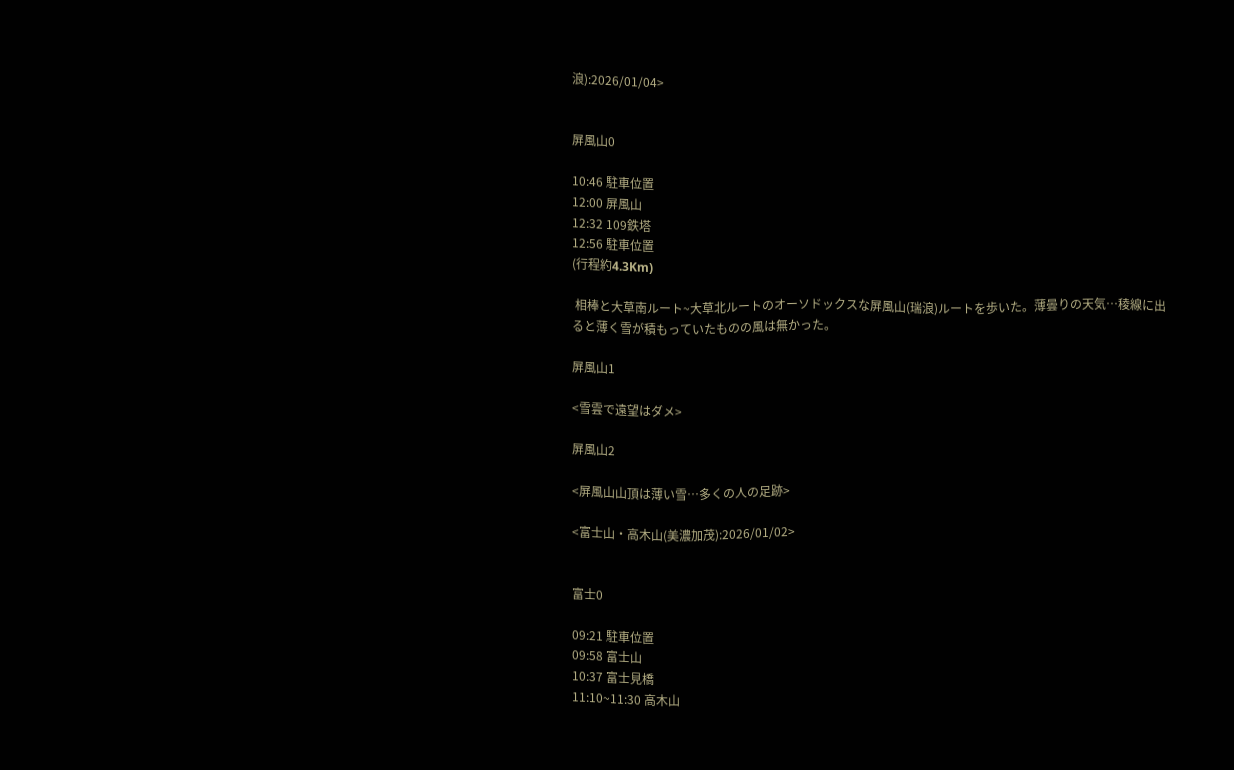浪):2026/01/04>


屏風山0

10:46 駐車位置
12:00 屏風山
12:32 109鉄塔
12:56 駐車位置
(行程約4.3Km)

 相棒と大草南ルート~大草北ルートのオーソドックスな屏風山(瑞浪)ルートを歩いた。薄曇りの天気…稜線に出ると薄く雪が積もっていたものの風は無かった。

屏風山1

<雪雲で遠望はダメ>

屏風山2

<屏風山山頂は薄い雪…多くの人の足跡>

<富士山・高木山(美濃加茂):2026/01/02>


富士0

09:21 駐車位置
09:58 富士山
10:37 富士見橋
11:10~11:30 高木山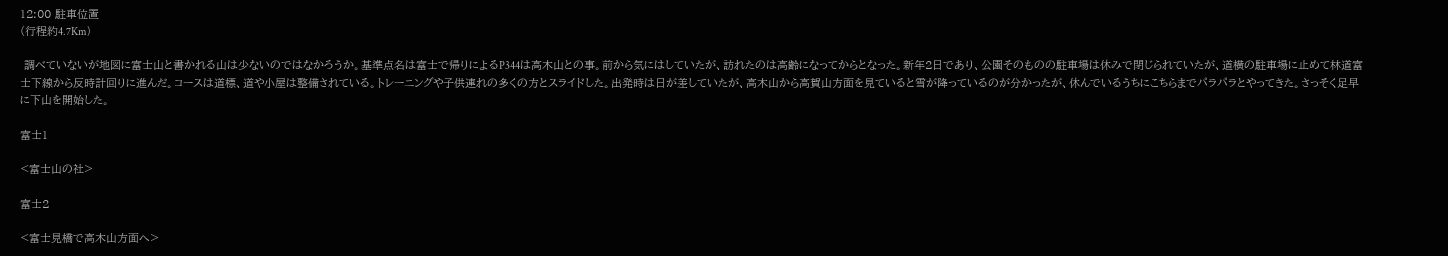12:00 駐車位置
(行程約4.7Km)

 調べていないが地図に富士山と書かれる山は少ないのではなかろうか。基準点名は富士で帰りによるP344は高木山との事。前から気にはしていたが、訪れたのは高齢になってからとなった。新年2日であり、公園そのものの駐車場は休みで閉じられていたが、道横の駐車場に止めて林道富士下線から反時計回りに進んだ。コースは道標、道や小屋は整備されている。トレーニングや子供連れの多くの方とスライドした。出発時は日が差していたが、高木山から高賀山方面を見ていると雪が降っているのが分かったが、休んでいるうちにこちらまでパラパラとやってきた。さっそく足早に下山を開始した。

富士1

<富士山の社>

富士2

<富士見橋で高木山方面へ>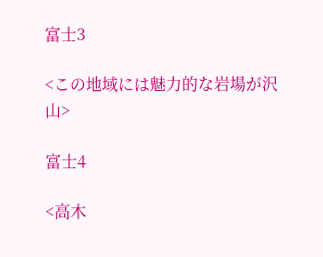富士3

<この地域には魅力的な岩場が沢山>

富士4

<高木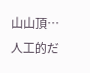山山頂…人工的だ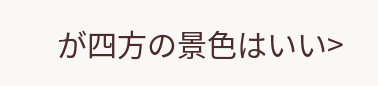が四方の景色はいい>